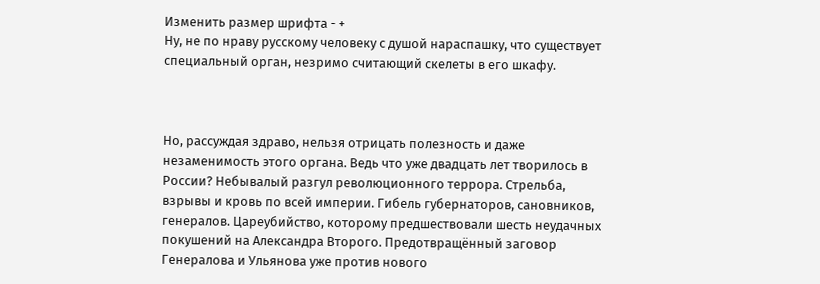Изменить размер шрифта - +
Ну, не по нраву русскому человеку с душой нараспашку, что существует специальный орган, незримо считающий скелеты в его шкафу.



Но, рассуждая здраво, нельзя отрицать полезность и даже незаменимость этого органа. Ведь что уже двадцать лет творилось в России? Небывалый разгул революционного террора. Стрельба, взрывы и кровь по всей империи. Гибель губернаторов, сановников, генералов. Цареубийство, которому предшествовали шесть неудачных покушений на Александра Второго. Предотвращённый заговор Генералова и Ульянова уже против нового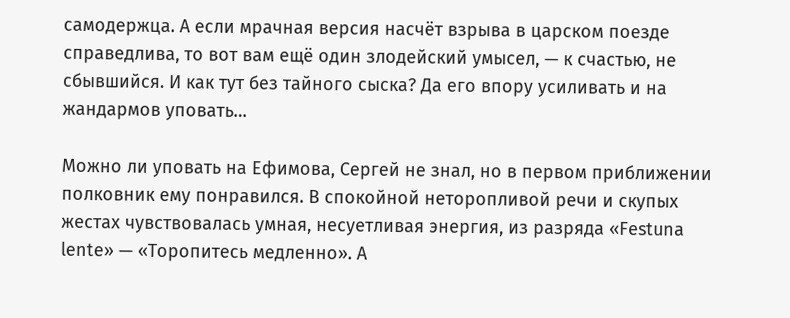самодержца. А если мрачная версия насчёт взрыва в царском поезде справедлива, то вот вам ещё один злодейский умысел, — к счастью, не сбывшийся. И как тут без тайного сыска? Да его впору усиливать и на жандармов уповать…

Можно ли уповать на Ефимова, Сергей не знал, но в первом приближении полковник ему понравился. В спокойной неторопливой речи и скупых жестах чувствовалась умная, несуетливая энергия, из разряда «Festuna lente» — «Торопитесь медленно». А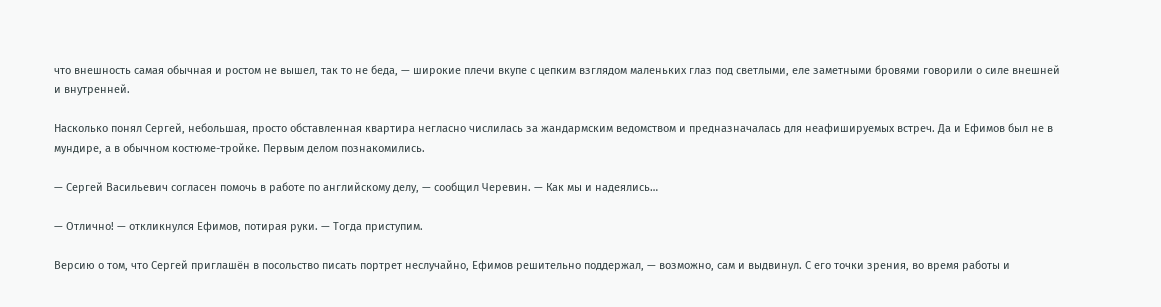что внешность самая обычная и ростом не вышел, так то не беда, — широкие плечи вкупе с цепким взглядом маленьких глаз под светлыми, еле заметными бровями говорили о силе внешней и внутренней.

Насколько понял Сергей, небольшая, просто обставленная квартира негласно числилась за жандармским ведомством и предназначалась для неафишируемых встреч. Да и Ефимов был не в мундире, а в обычном костюме-тройке. Первым делом познакомились.

— Сергей Васильевич согласен помочь в работе по английскому делу, — сообщил Черевин. — Как мы и надеялись…

— Отлично! — откликнулся Ефимов, потирая руки. — Тогда приступим.

Версию о том, что Сергей приглашён в посольство писать портрет неслучайно, Ефимов решительно поддержал, — возможно, сам и выдвинул. С его точки зрения, во время работы и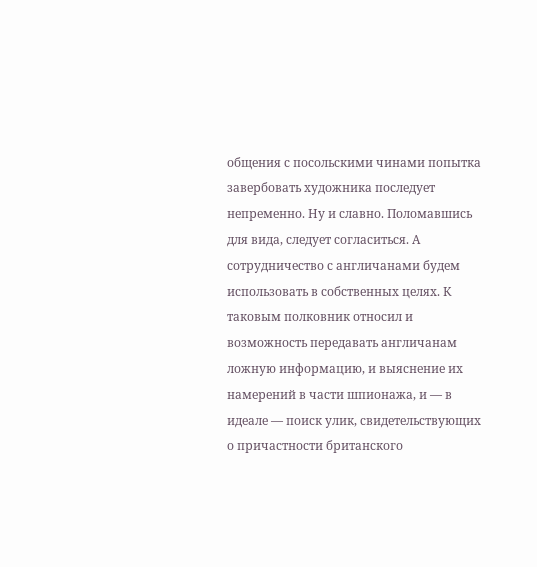общения с посольскими чинами попытка завербовать художника последует непременно. Ну и славно. Поломавшись для вида, следует согласиться. А сотрудничество с англичанами будем использовать в собственных целях. К таковым полковник относил и возможность передавать англичанам ложную информацию, и выяснение их намерений в части шпионажа, и — в идеале — поиск улик, свидетельствующих о причастности британского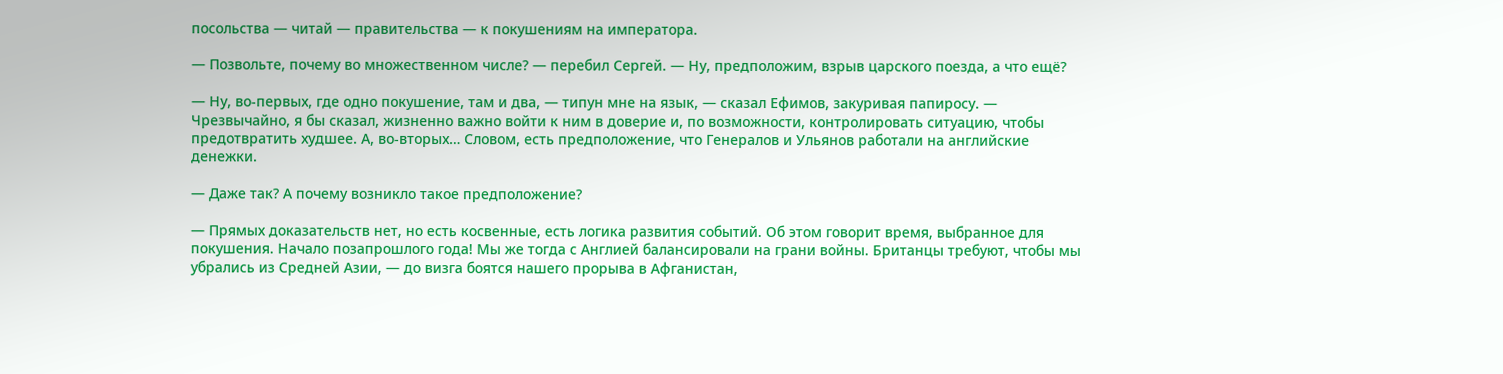посольства — читай — правительства — к покушениям на императора.

— Позвольте, почему во множественном числе? — перебил Сергей. — Ну, предположим, взрыв царского поезда, а что ещё?

— Ну, во-первых, где одно покушение, там и два, — типун мне на язык, — сказал Ефимов, закуривая папиросу. — Чрезвычайно, я бы сказал, жизненно важно войти к ним в доверие и, по возможности, контролировать ситуацию, чтобы предотвратить худшее. А, во-вторых… Словом, есть предположение, что Генералов и Ульянов работали на английские денежки.

— Даже так? А почему возникло такое предположение?

— Прямых доказательств нет, но есть косвенные, есть логика развития событий. Об этом говорит время, выбранное для покушения. Начало позапрошлого года! Мы же тогда с Англией балансировали на грани войны. Британцы требуют, чтобы мы убрались из Средней Азии, — до визга боятся нашего прорыва в Афганистан,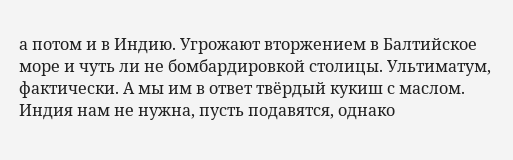а потом и в Индию. Угрожают вторжением в Балтийское море и чуть ли не бомбардировкой столицы. Ультиматум, фактически. А мы им в ответ твёрдый кукиш с маслом. Индия нам не нужна, пусть подавятся, однако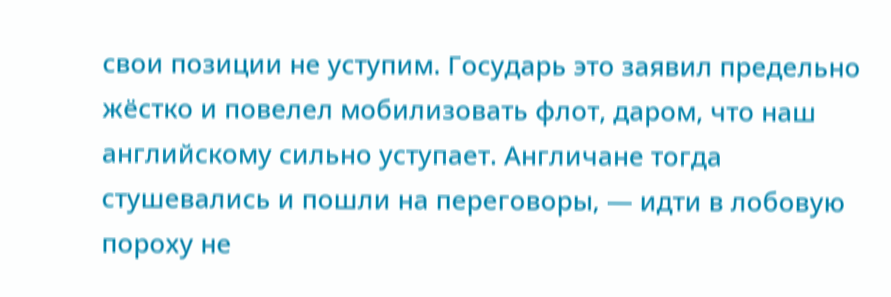свои позиции не уступим. Государь это заявил предельно жёстко и повелел мобилизовать флот, даром, что наш английскому сильно уступает. Англичане тогда стушевались и пошли на переговоры, — идти в лобовую пороху не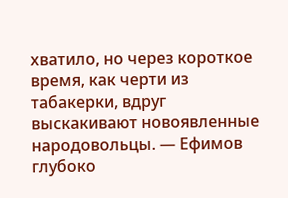хватило, но через короткое время, как черти из табакерки, вдруг выскакивают новоявленные народовольцы. — Ефимов глубоко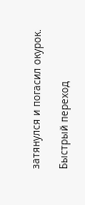затянулся и погасил окурок.

Быстрый переход